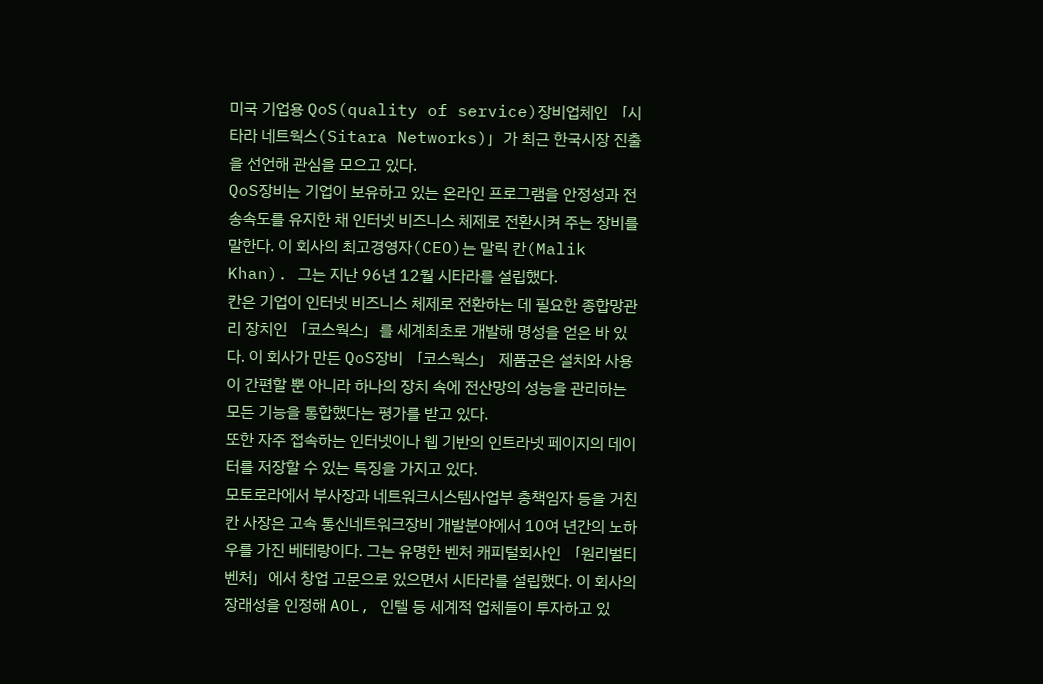미국 기업용 QoS(quality of service)장비업체인 「시타라 네트웍스(Sitara Networks)」가 최근 한국시장 진출을 선언해 관심을 모으고 있다.
QoS장비는 기업이 보유하고 있는 온라인 프로그램을 안정성과 전송속도를 유지한 채 인터넷 비즈니스 체제로 전환시켜 주는 장비를 말한다. 이 회사의 최고경영자(CEO)는 말릭 칸(Malik Khan). 그는 지난 96년 12월 시타라를 설립했다.
칸은 기업이 인터넷 비즈니스 체제로 전환하는 데 필요한 종합망관리 장치인 「코스웍스」를 세계최초로 개발해 명성을 얻은 바 있다. 이 회사가 만든 QoS장비 「코스웍스」 제품군은 설치와 사용이 간편할 뿐 아니라 하나의 장치 속에 전산망의 성능을 관리하는 모든 기능을 통합했다는 평가를 받고 있다.
또한 자주 접속하는 인터넷이나 웹 기반의 인트라넷 페이지의 데이터를 저장할 수 있는 특징을 가지고 있다.
모토로라에서 부사장과 네트워크시스템사업부 총책임자 등을 거친 칸 사장은 고속 통신네트워크장비 개발분야에서 10여 년간의 노하우를 가진 베테랑이다. 그는 유명한 벤처 캐피털회사인 「원리벌티 벤처」에서 창업 고문으로 있으면서 시타라를 설립했다. 이 회사의 장래성을 인정해 AOL, 인텔 등 세계적 업체들이 투자하고 있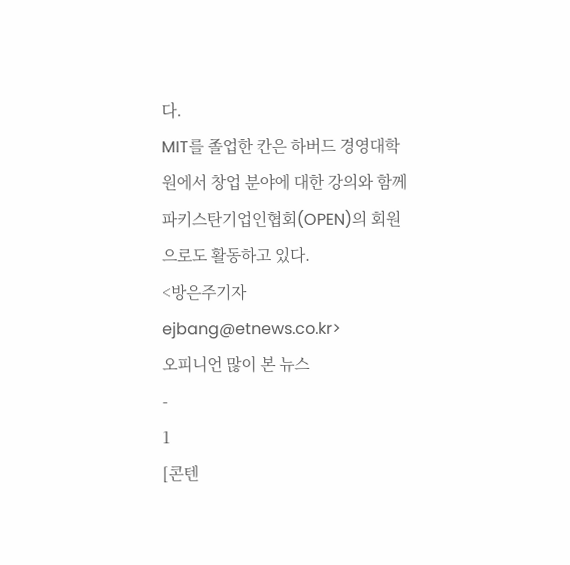다.
MIT를 졸업한 칸은 하버드 경영대학원에서 창업 분야에 대한 강의와 함께 파키스탄기업인협회(OPEN)의 회원으로도 활동하고 있다.
<방은주기자 ejbang@etnews.co.kr>
오피니언 많이 본 뉴스
-
1
[콘텐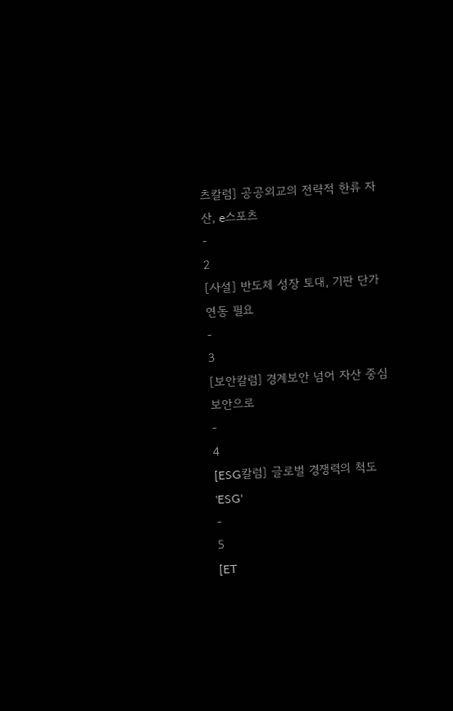츠칼럼] 공공외교의 전략적 한류 자산, e스포츠
-
2
[사설] 반도체 성장 토대, 기판 단가 연동 필요
-
3
[보안칼럼] 경계보안 넘어 자산 중심 보안으로
-
4
[ESG칼럼] 글로벌 경쟁력의 척도 'ESG'
-
5
[ET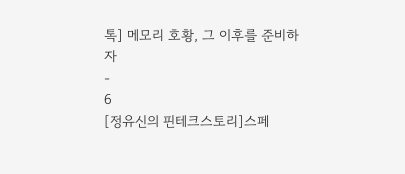톡] 메모리 호황, 그 이후를 준비하자
-
6
[정유신의 핀테크스토리]스페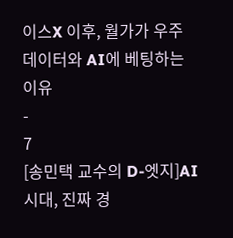이스X 이후, 월가가 우주 데이터와 AI에 베팅하는 이유
-
7
[송민택 교수의 D-엣지]AI 시대, 진짜 경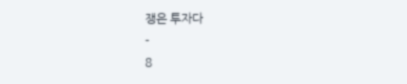쟁은 투자다
-
8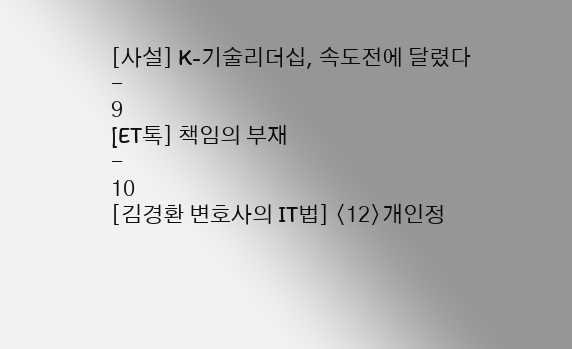[사설] K-기술리더십, 속도전에 달렸다
-
9
[ET톡] 책임의 부재
-
10
[김경환 변호사의 IT법] 〈12〉개인정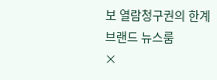보 열람청구권의 한계
브랜드 뉴스룸
×